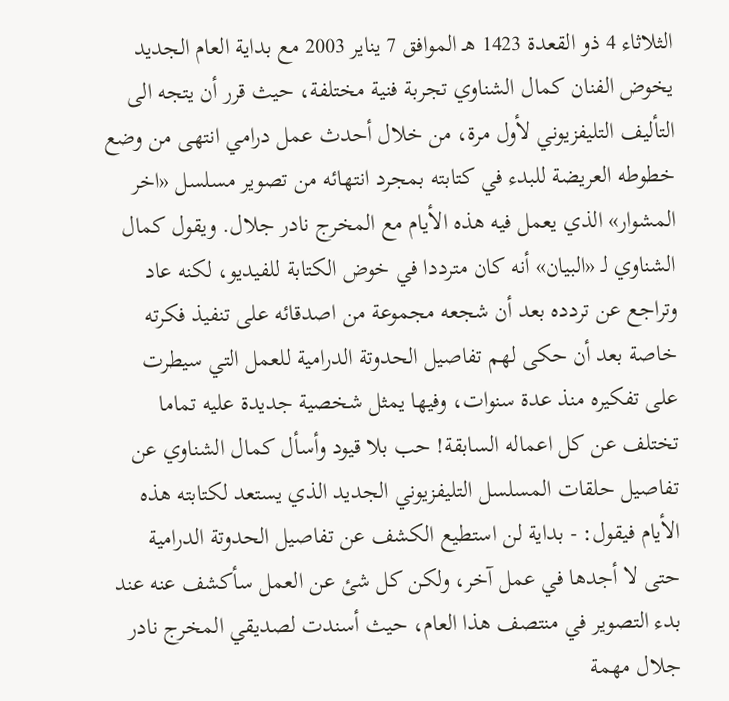الثلاثاء 4 ذو القعدة 1423 هـ الموافق 7 يناير 2003 مع بداية العام الجديد يخوض الفنان كمال الشناوي تجربة فنية مختلفة، حيث قرر أن يتجه الى التأليف التليفزيوني لأول مرة، من خلال أحدث عمل درامي انتهى من وضع خطوطه العريضة للبدء في كتابته بمجرد انتهائه من تصوير مسلسل «اخر المشوار» الذي يعمل فيه هذه الأيام مع المخرج نادر جلال. ويقول كمال الشناوي لـ «البيان» أنه كان مترددا في خوض الكتابة للفيديو، لكنه عاد وتراجع عن تردده بعد أن شجعه مجموعة من اصدقائه على تنفيذ فكرته خاصة بعد أن حكى لهم تفاصيل الحدوتة الدرامية للعمل التي سيطرت على تفكيره منذ عدة سنوات، وفيها يمثل شخصية جديدة عليه تماما تختلف عن كل اعماله السابقة! حب بلا قيود وأسأل كمال الشناوي عن تفاصيل حلقات المسلسل التليفزيوني الجديد الذي يستعد لكتابته هذه الأيام فيقول: - بداية لن استطيع الكشف عن تفاصيل الحدوتة الدرامية حتى لا أجدها في عمل آخر، ولكن كل شئ عن العمل سأكشف عنه عند بدء التصوير في منتصف هذا العام، حيث أسندت لصديقي المخرج نادر جلال مهمة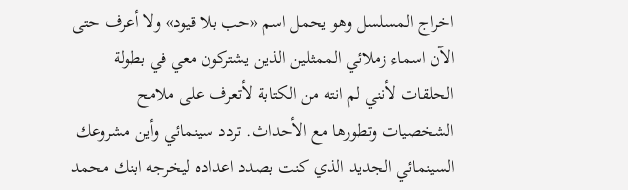اخراج المسلسل وهو يحمل اسم «حب بلا قيود» ولا أعرف حتى الآن اسماء زملائي الممثلين الذين يشتركون معي في بطولة الحلقات لأنني لم انته من الكتابة لأتعرف على ملامح الشخصيات وتطورها مع الأحداث. تردد سينمائي وأين مشروعك السينمائي الجديد الذي كنت بصدد اعداده ليخرجه ابنك محمد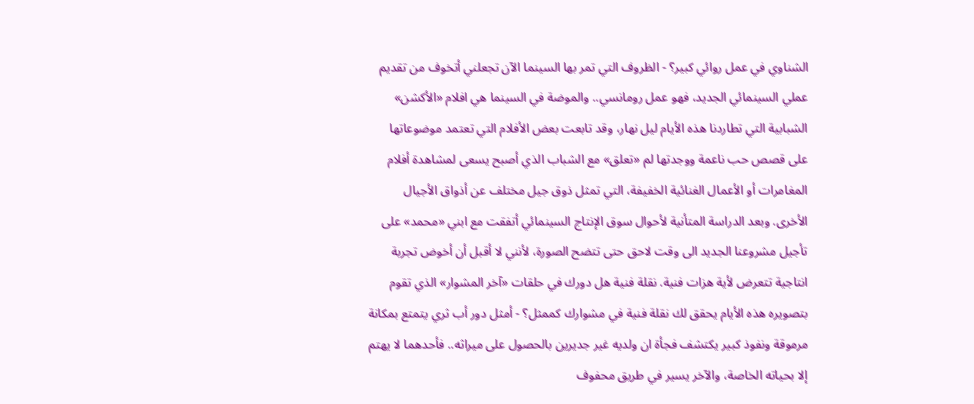الشناوي في عمل روائي كبير؟ - الظروف التي تمر بها السينما الآن تجعلني أتخوف من تقديم عملي السينمائي الجديد، فهو عمل رومانسي.. والموضة في السينما هي افلام «الأكشن» الشبابية التي تطاردنا هذه الأيام ليل نهار، وقد تابعت بعض الأفلام التي تعتمد موضوعاتها على قصص حب ناعمة ووجدتها لم «تعلق» مع الشباب الذي أصبح يسعى لمشاهدة أفلام المغامرات أو الأعمال الغنائية الخفيفة، التي تمثل ذوق جيل مختلف عن أذواق الأجيال الأخرى. وبعد الدراسة المتأنية لأحوال سوق الإنتاج السينمائي أتفقت مع ابني «محمد» على تأجيل مشروعنا الجديد الى وقت لاحق حتى تتضح الصورة، لأنني لا أقبل أن أخوض تجربة انتاجية تتعرض لأية هزات فنية. نقلة فنية هل دورك في حلقات «آخر المشوار» الذي تقوم بتصويره هذه الأيام يحقق لك نقلة فنية في مشوارك كممثل؟ - أمثل دور أب ثري يتمتع بمكانة مرموقة ونفوذ كبير يكتشف فجأة ان ولديه غير جديرين بالحصول على ميراثه.. فأحدهما لا يهتم إلا بحياته الخاصة، والآخر يسير في طريق محفوف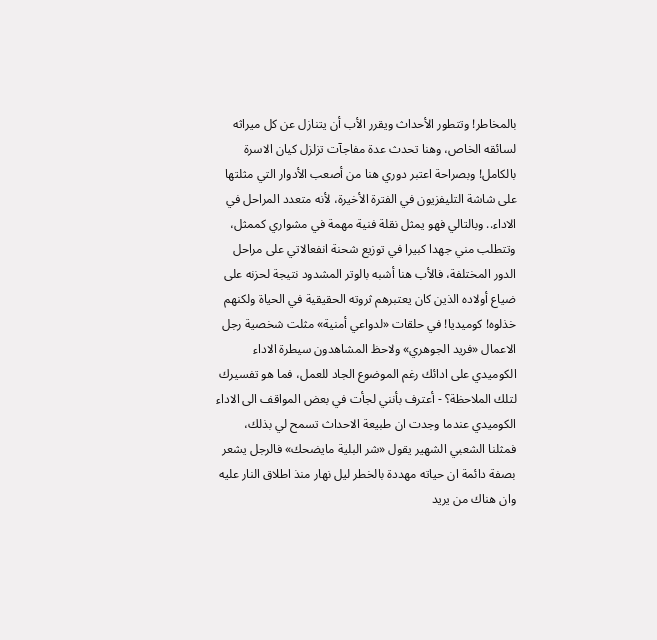بالمخاطر! وتتطور الأحداث ويقرر الأب أن يتنازل عن كل ميراثه لسائقه الخاص، وهنا تحدث عدة مفاجآت تزلزل كيان الاسرة بالكامل! وبصراحة اعتبر دوري هنا من أصعب الأدوار التي مثلتها على شاشة التليفزيون في الفترة الأخيرة، لأنه متعدد المراحل في الاداء.. وبالتالي فهو يمثل نقلة فنية مهمة في مشواري كممثل، وتتطلب مني جهدا كبيرا في توزيع شحنة انفعالاتي على مراحل الدور المختلفة، فالأب هنا أشبه بالوتر المشدود نتيجة لحزنه على ضياع أولاده الذين كان يعتبرهم ثروته الحقيقية في الحياة ولكنهم خذلوه! كوميديا! في حلقات «لدواعي أمنية» مثلت شخصية رجل الاعمال «فريد الجوهري» ولاحظ المشاهدون سيطرة الاداء الكوميدي على ادائك رغم الموضوع الجاد للعمل، فما هو تفسيرك لتلك الملاحظة؟ - أعترف بأنني لجأت في بعض المواقف الى الاداء الكوميدي عندما وجدت ان طبيعة الاحداث تسمح لي بذلك، فمثلنا الشعبي الشهير يقول «شر البلية مايضحك» فالرجل يشعر بصفة دائمة ان حياته مهددة بالخطر ليل نهار منذ اطلاق النار عليه وان هناك من يريد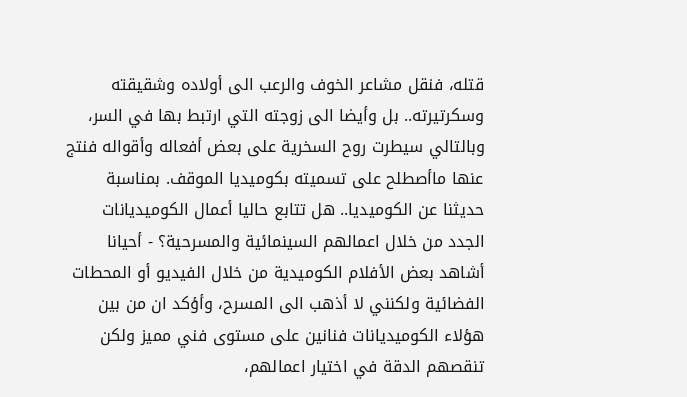قتله، فنقل مشاعر الخوف والرعب الى أولاده وشقيقته وسكرتيرته.. بل وأيضا الى زوجته التي ارتبط بها في السر، وبالتالي سيطرت روح السخرية على بعض أفعاله وأقواله فنتج عنها ماأصطلح على تسميته بكوميديا الموقف. بمناسبة حديثنا عن الكوميديا.. هل تتابع حاليا أعمال الكوميديانات الجدد من خلال اعمالهم السينمائية والمسرحية؟ - أحيانا أشاهد بعض الأفلام الكوميدية من خلال الفيديو أو المحطات الفضائية ولكنني لا أذهب الى المسرح، وأؤكد ان من بين هؤلاء الكوميديانات فنانين على مستوى فني مميز ولكن تنقصهم الدقة في اختيار اعمالهم،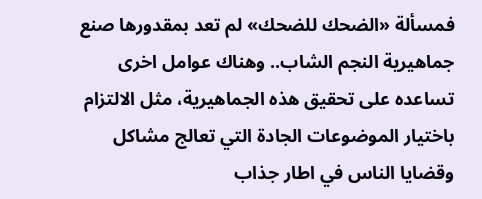فمسألة «الضحك للضحك» لم تعد بمقدورها صنع جماهيرية النجم الشاب.. وهناك عوامل اخرى تساعده على تحقيق هذه الجماهيرية، مثل الالتزام باختيار الموضوعات الجادة التي تعالج مشاكل وقضايا الناس في اطار جذاب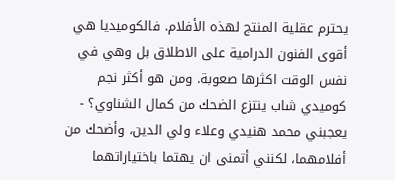يحترم عقلية المنتج لهذه الأفلام. فالكوميديا هي أقوى الفنون الدرامية على الاطلاق بل وهي في نفس الوقت اكثرها صعوبة. ومن هو أكثر نجم كوميدي شاب ينتزع الضحك من كمال الشناوي؟ - يعجبني محمد هنيدي وعلاء ولي الدين، وأضحك من أفلامهما، لكنني أتمنى ان يهتما باختياراتهما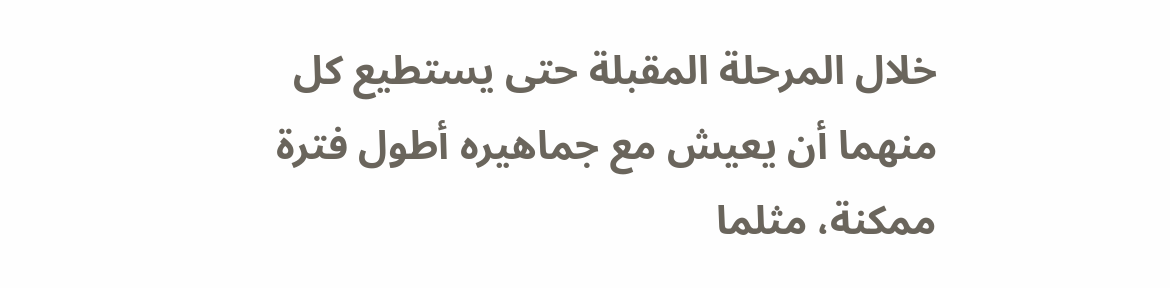خلال المرحلة المقبلة حتى يستطيع كل منهما أن يعيش مع جماهيره أطول فترة ممكنة، مثلما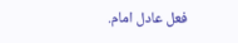فعل عادل امام.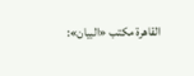القاهرة مكتب «البيان»: